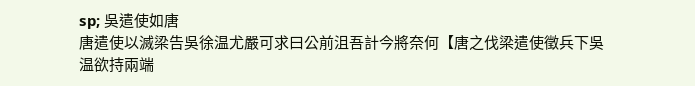sp; 吳遣使如唐
唐遣使以滅梁告吳徐温尤嚴可求曰公前沮吾計今將奈何【唐之伐梁遣使徵兵下吳温欲持兩端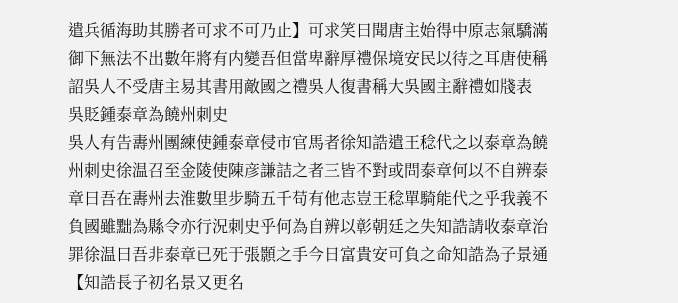遣兵循海助其勝者可求不可乃止】可求笑曰聞唐主始得中原志氣驕滿御下無法不出數年將有内變吾但當卑辭厚禮保境安民以待之耳唐使稱詔吳人不受唐主易其書用敵國之禮吳人復書稱大吳國主辭禮如牋表
吳貶鍾泰章為饒州刺史
吳人有告夀州團練使鍾泰章侵市官馬者徐知誥遣王稔代之以泰章為饒州刺史徐温召至金陵使陳彦謙詰之者三皆不對或問泰章何以不自辨泰章曰吾在夀州去淮數里步騎五千苟有他志豈王稔單騎能代之乎我義不負國雖黜為縣令亦行況刺史乎何為自辨以彰朝廷之失知誥請收泰章治罪徐温曰吾非泰章已死于張顥之手今日富貴安可負之命知誥為子景通【知誥長子初名景又更名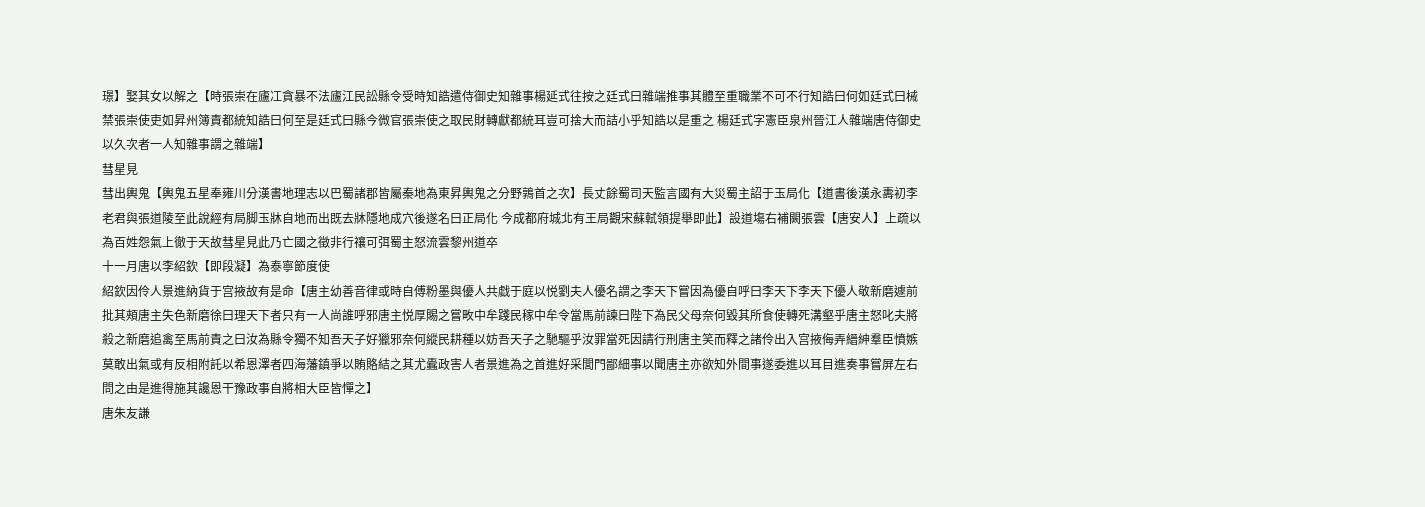璟】娶其女以解之【時張崇在廬冮貪暴不法廬江民訟縣令受時知誥遣侍御史知雜事楊延式往按之廷式曰雜端推事其體至重職業不可不行知誥曰何如廷式曰械禁張崇使吏如昇州簿責都統知誥曰何至是廷式曰縣今微官張崇使之取民財轉獻都統耳豈可捨大而詰小乎知誥以是重之 楊廷式字憲臣泉州晉江人雜端唐侍御史以久次者一人知雜事謂之雜端】
彗星見
彗出輿鬼【輿鬼五星奉雍川分漢書地理志以巴蜀諸郡皆屬秦地為東昇輿鬼之分野鶉首之次】長丈餘蜀司天監言國有大災蜀主詔于玉局化【道書後漢永夀初李老君與張道陵至此說經有局脚玉牀自地而出既去牀隱地成穴後遂名曰正局化 今成都府城北有王局觀宋蘇軾領提舉即此】設道塲右補闕張雲【唐安人】上疏以為百姓怨氣上徹于天故彗星見此乃亡國之徵非行禳可弭蜀主怒流雲黎州道卒
十一月唐以李紹欽【即段凝】為泰寧節度使
紹欽因伶人景進納貨于宫掖故有是命【唐主幼善音律或時自傅粉墨與優人共戱于庭以悦劉夫人優名謂之李天下嘗因為優自呼曰李天下李天下優人敬新磨遽前批其頰唐主失色新磨徐曰理天下者只有一人尚誰呼邪唐主悦厚賜之嘗畋中牟踐民稼中牟令當馬前諫曰陛下為民父母奈何毀其所食使轉死溝壑乎唐主怒叱夫將殺之新磨追禽至馬前責之曰汝為縣令獨不知吾天子好獵邪奈何縱民耕種以妨吾天子之馳驅乎汝罪當死因請行刑唐主笑而釋之諸伶出入宫掖侮弄縉紳羣臣憤嫉莫敢出氣或有反相附託以希恩澤者四海藩鎮爭以賄賂結之其尤蠹政害人者景進為之首進好采閭門鄙細事以聞唐主亦欲知外間事遂委進以耳目進奏事嘗屏左右問之由是進得施其讒恩干豫政事自將相大臣皆憚之】
唐朱友謙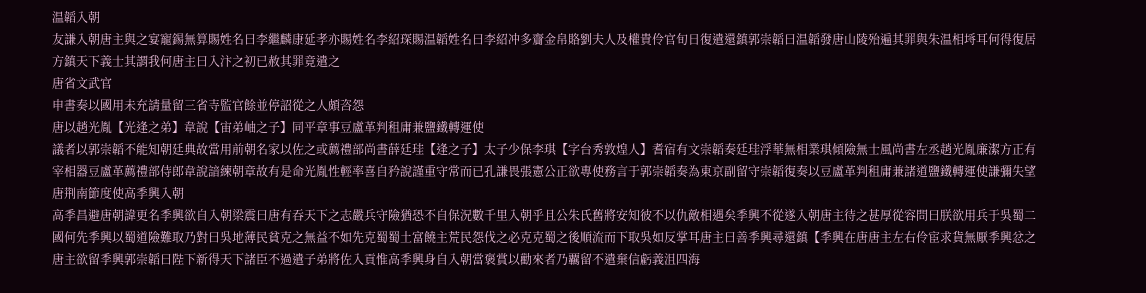温韜入朝
友謙入朝唐主與之宴寵錫無算賜姓名曰李繼麟康延孝亦賜姓名李紹琛賜温韜姓名曰李紹冲多齎金帛賂劉夫人及權貴伶官旬日復遣還鎮郭崇韜曰温韜發唐山陵殆遍其罪與朱温相埓耳何得復居方鎮天下義士其謂我何唐主曰入汴之初已赦其罪竟遣之
唐省文武官
申書奏以國用未充請量留三省寺監官餘並停詔從之人頗咨怨
唐以趙光胤【光逢之弟】韋說【宙弟岫之子】同平章事豆盧革判租庸兼鹽鐵轉運使
議者以郭崇韜不能知朝廷典故當用前朝名家以佐之或薦禮部尚書薛廷珪【逢之子】太子少保李琪【字台秀敦煌人】耆宿有文崇韜奏廷珪浮華無相業琪傾險無士風尚書左丞趙光胤廉潔方正有宰相器豆盧革薦禮部侍郎韋說諳練朝章故有是命光胤性輕率喜自矜說謹重守常而已孔謙畏張憲公正欲專使務言于郭崇韜奏為東京副留守崇韜復奏以豆盧革判租庸兼諸道鹽鐵轉運使謙彌失望
唐荆南節度使高季興入朝
高季昌避唐朝諱更名季興欲自入朝梁震曰唐有吞天下之志嚴兵守險猶恐不自保況數千里入朝乎且公朱氏舊將安知彼不以仇敵相遇矣季興不從遂入朝唐主待之甚厚從容問曰朕欲用兵于吳蜀二國何先季興以蜀道險難取乃對曰吳地薄民貧克之無益不如先克蜀蜀土富饒主荒民怨伐之必克克蜀之後順流而下取吳如反掌耳唐主曰善季興尋還鎮【季興在唐唐主左右伶宦求貨無厭季興忿之唐主欲留季興郭崇韜曰陛下新得天下諸臣不過遣子弟將佐入貢惟高季興身自入朝當褒賞以勸來者乃覊留不遣棄信虧義沮四海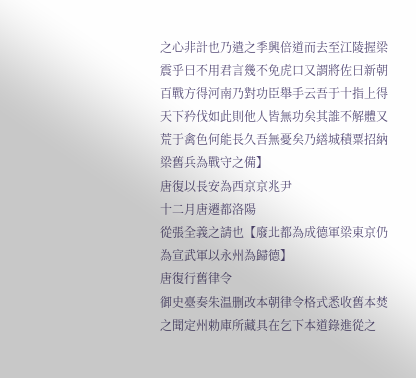之心非計也乃遣之季興倍道而去至江陵握梁震乎曰不用君言幾不免虎口又謂將佐曰新朝百戰方得河南乃對功臣舉手云吾于十指上得天下矜伐如此則他人皆無功矣其誰不解體又荒于禽色何能長久吾無憂矣乃繕城積粟招納梁舊兵為戰守之備】
唐復以長安為西京京兆尹
十二月唐遷都洛陽
從張全義之請也【廢北都為成德軍梁東京仍為宣武軍以永州為歸德】
唐復行舊律令
御史臺奏朱温删改本朝律令格式悉收舊本焚之聞定州勅庫所藏具在乞下本道錄進從之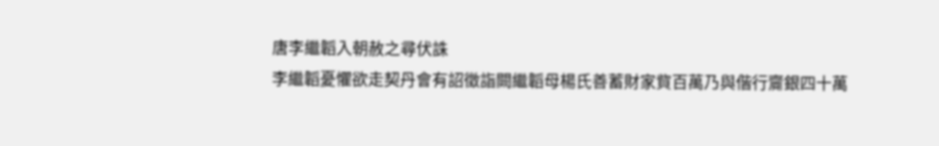唐李繼韜入朝赦之尋伏誅
李繼韜憂懼欲走契丹會有詔徵詣闕繼韜母楊氏善蓄財家貲百萬乃與偕行齎銀四十萬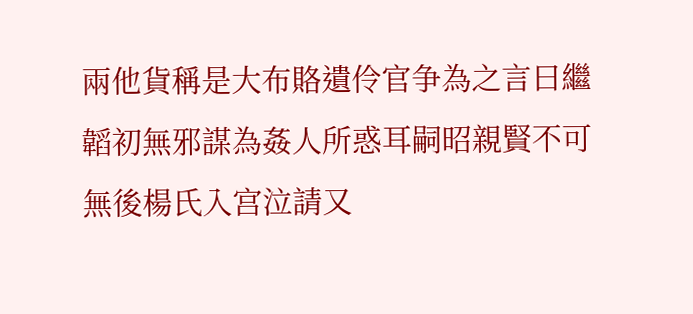兩他貨稱是大布賂遺伶官争為之言曰繼韜初無邪謀為姦人所惑耳嗣昭親賢不可無後楊氏入宫泣請又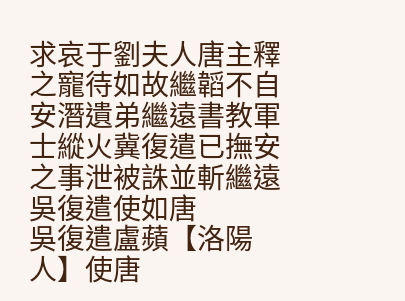求哀于劉夫人唐主釋之寵待如故繼韜不自安潛遺弟繼遠書教軍士縱火冀復遣已撫安之事泄被誅並斬繼遠
吳復遣使如唐
吳復遣盧蘋【洛陽人】使唐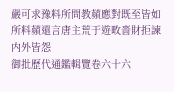嚴可求豫料所問教蘋應對既至皆如所料蘋還言唐主荒于遊畋嗇財拒諫内外皆怨
御批歷代通鑑輯覽卷六十六